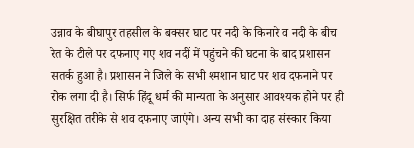उन्नाव के बीघापुर तहसील के बक्सर घाट पर नदी के किनारे व नदी के बीच रेत के टीले पर दफनाए गए शव नदीं में पहुंचने की घटना के बाद प्रशासन सतर्क हुआ है। प्रशासन ने जिले के सभी श्मशान घाट पर शव दफनाने पर रोक लगा दी है। सिर्फ हिंदू धर्म की मान्यता के अनुसार आवश्यक होने पर ही सुरक्षित तरीके से शव दफनाए जाएंगे। अन्य सभी का दाह संस्कार किया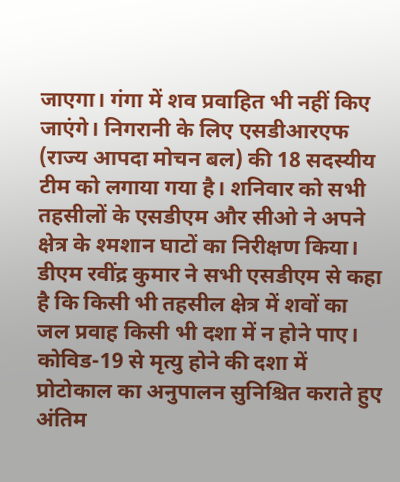जाएगा। गंगा में शव प्रवाहित भी नहीं किए जाएंगे। निगरानी के लिए एसडीआरएफ (राज्य आपदा मोचन बल) की 18 सदस्यीय टीम को लगाया गया है। शनिवार को सभी तहसीलों के एसडीएम और सीओ ने अपने क्षेत्र के श्मशान घाटों का निरीक्षण किया। डीएम रवींद्र कुमार ने सभी एसडीएम से कहा है कि किसी भी तहसील क्षेत्र में शवों का जल प्रवाह किसी भी दशा में न होने पाए। कोविड-19 से मृत्यु होने की दशा में प्रोटोकाल का अनुपालन सुनिश्चित कराते हुए अंतिम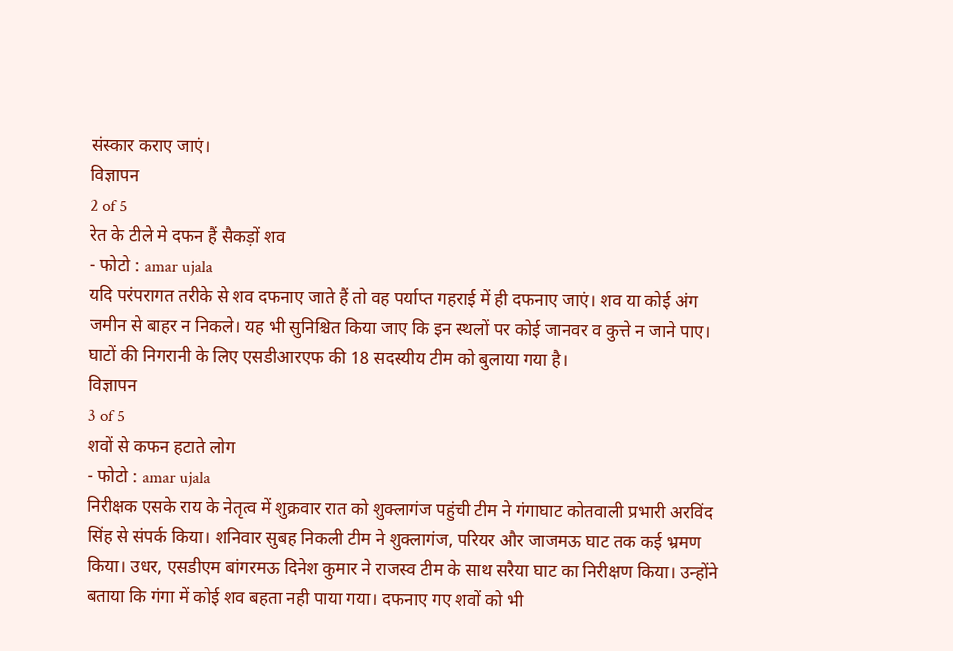संस्कार कराए जाएं।
विज्ञापन
2 of 5
रेत के टीले मे दफन हैं सैकड़ों शव
- फोटो : amar ujala
यदि परंपरागत तरीके से शव दफनाए जाते हैं तो वह पर्याप्त गहराई में ही दफनाए जाएं। शव या कोई अंग जमीन से बाहर न निकले। यह भी सुनिश्चित किया जाए कि इन स्थलों पर कोई जानवर व कुत्ते न जाने पाए। घाटों की निगरानी के लिए एसडीआरएफ की 18 सदस्यीय टीम को बुलाया गया है।
विज्ञापन
3 of 5
शवों से कफन हटाते लोग
- फोटो : amar ujala
निरीक्षक एसके राय के नेतृत्व में शुक्रवार रात को शुक्लागंज पहुंची टीम ने गंगाघाट कोतवाली प्रभारी अरविंद सिंह से संपर्क किया। शनिवार सुबह निकली टीम ने शुक्लागंज, परियर और जाजमऊ घाट तक कई भ्रमण किया। उधर, एसडीएम बांगरमऊ दिनेश कुमार ने राजस्व टीम के साथ सरैया घाट का निरीक्षण किया। उन्होंने बताया कि गंगा में कोई शव बहता नही पाया गया। दफनाए गए शवों को भी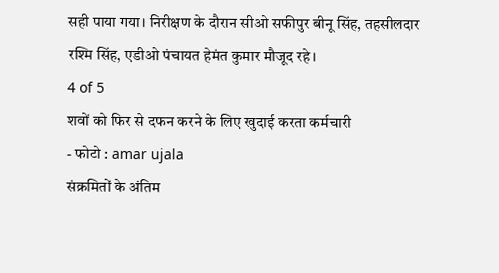सही पाया गया। निरीक्षण के दौरान सीओ सफीपुर बीनू सिंह, तहसीलदार रश्मि सिंह, एडीओ पंचायत हेमंत कुमार मौजूद रहे।
4 of 5
शवों को फिर से दफन करने के लिए खुदाई करता कर्मचारी
- फोटो : amar ujala
संक्रमितों के अंतिम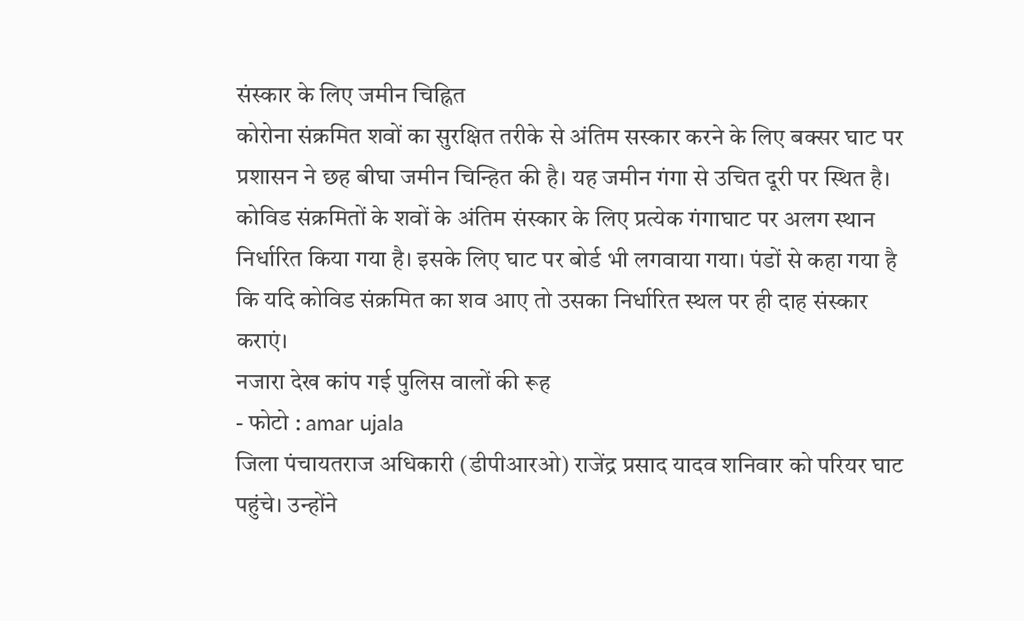संस्कार के लिए जमीन चिह्नित
कोरोना संक्रमित शवों का सुरक्षित तरीके से अंतिम सस्कार करने के लिए बक्सर घाट पर प्रशासन ने छह बीघा जमीन चिन्हित की है। यह जमीन गंगा से उचित दूरी पर स्थित है। कोविड संक्रमितों के शवों के अंतिम संस्कार के लिए प्रत्येक गंगाघाट पर अलग स्थान निर्धारित किया गया है। इसके लिए घाट पर बोर्ड भी लगवाया गया। पंडों से कहा गया है कि यदि कोविड संक्रमित का शव आए तो उसका निर्धारित स्थल पर ही दाह संस्कार कराएं।
नजारा देख कांप गई पुलिस वालों की रूह
- फोटो : amar ujala
जिला पंचायतराज अधिकारी (डीपीआरओ) राजेंद्र प्रसाद यादव शनिवार को परियर घाट पहुंचे। उन्होंने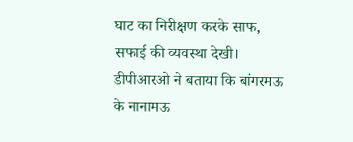घाट का निरीक्षण करके साफ, सफाई की व्यवस्था देखी। डीपीआरओ ने बताया कि बांगरमऊ के नानामऊ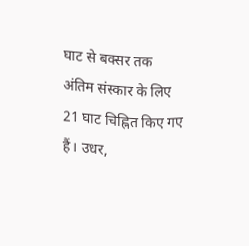घाट से बक्सर तक अंतिम संस्कार के लिए 21 घाट चिह्नित किए गए हैं। उधर,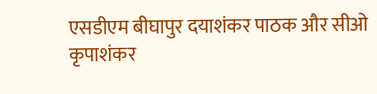एसडीएम बीघापुर दयाशंकर पाठक और सीओ कृपाशंकर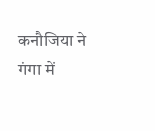कनौजिया ने गंगा में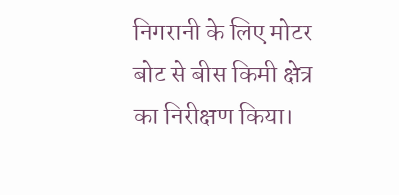निगरानी के लिए मोटर बोट से बीस किमी क्षेत्र का निरीक्षण किया।